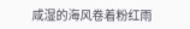咸湿的海风卷着粉红雨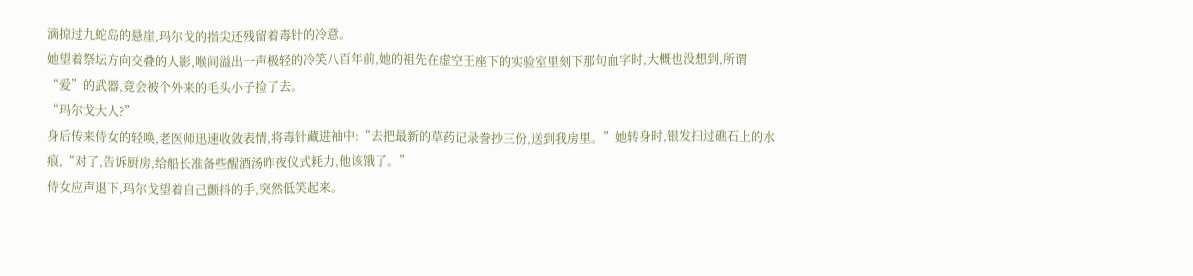滴掠过九蛇岛的悬崖,玛尔戈的指尖还残留着毒针的冷意。
她望着祭坛方向交叠的人影,喉间溢出一声极轻的冷笑八百年前,她的祖先在虚空王座下的实验室里刻下那句血字时,大概也没想到,所谓“爱”的武器,竟会被个外来的毛头小子捡了去。
“玛尔戈大人?”
身后传来侍女的轻唤,老医师迅速收敛表情,将毒针藏进袖中:“去把最新的草药记录誊抄三份,送到我房里。”她转身时,银发扫过礁石上的水痕,“对了,告诉厨房,给船长准备些醒酒汤昨夜仪式耗力,他该饿了。”
侍女应声退下,玛尔戈望着自己颤抖的手,突然低笑起来。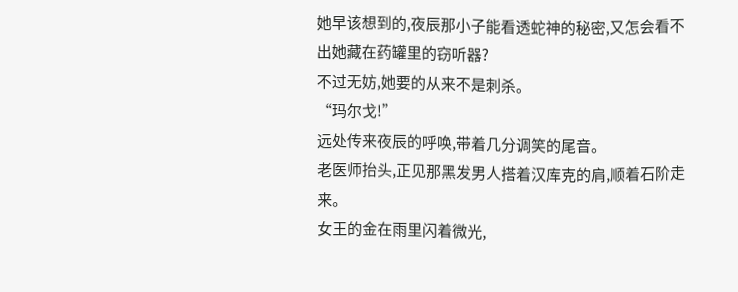她早该想到的,夜辰那小子能看透蛇神的秘密,又怎会看不出她藏在药罐里的窃听器?
不过无妨,她要的从来不是刺杀。
“玛尔戈!”
远处传来夜辰的呼唤,带着几分调笑的尾音。
老医师抬头,正见那黑发男人搭着汉库克的肩,顺着石阶走来。
女王的金在雨里闪着微光,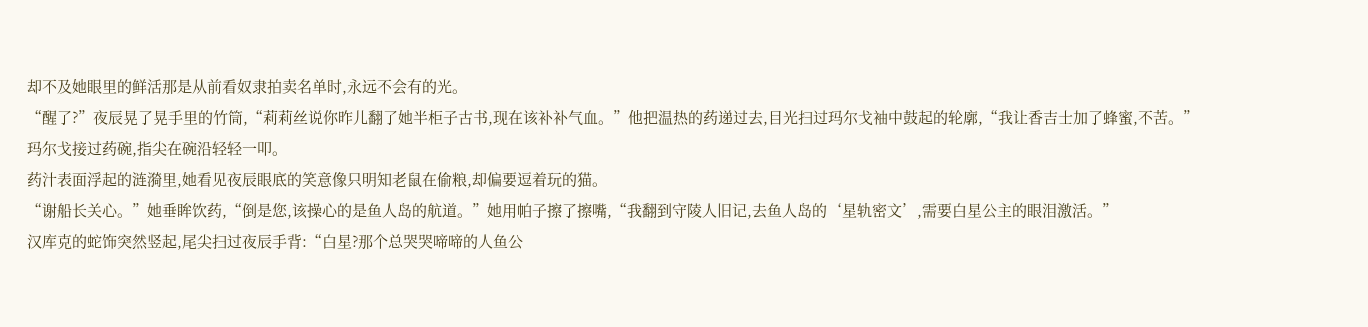却不及她眼里的鲜活那是从前看奴隶拍卖名单时,永远不会有的光。
“醒了?”夜辰晃了晃手里的竹筒,“莉莉丝说你昨儿翻了她半柜子古书,现在该补补气血。”他把温热的药递过去,目光扫过玛尔戈袖中鼓起的轮廓,“我让香吉士加了蜂蜜,不苦。”
玛尔戈接过药碗,指尖在碗沿轻轻一叩。
药汁表面浮起的涟漪里,她看见夜辰眼底的笑意像只明知老鼠在偷粮,却偏要逗着玩的猫。
“谢船长关心。”她垂眸饮药,“倒是您,该操心的是鱼人岛的航道。”她用帕子擦了擦嘴,“我翻到守陵人旧记,去鱼人岛的‘星轨密文’,需要白星公主的眼泪激活。”
汉库克的蛇饰突然竖起,尾尖扫过夜辰手背:“白星?那个总哭哭啼啼的人鱼公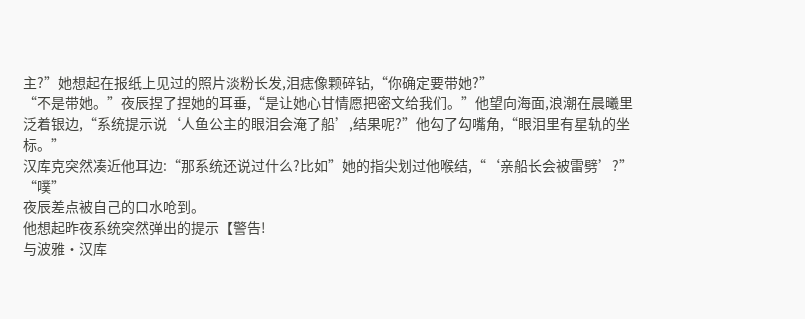主?”她想起在报纸上见过的照片淡粉长发,泪痣像颗碎钻,“你确定要带她?”
“不是带她。”夜辰捏了捏她的耳垂,“是让她心甘情愿把密文给我们。”他望向海面,浪潮在晨曦里泛着银边,“系统提示说‘人鱼公主的眼泪会淹了船’,结果呢?”他勾了勾嘴角,“眼泪里有星轨的坐标。”
汉库克突然凑近他耳边:“那系统还说过什么?比如”她的指尖划过他喉结,“‘亲船长会被雷劈’?”
“噗”
夜辰差点被自己的口水呛到。
他想起昨夜系统突然弹出的提示【警告!
与波雅·汉库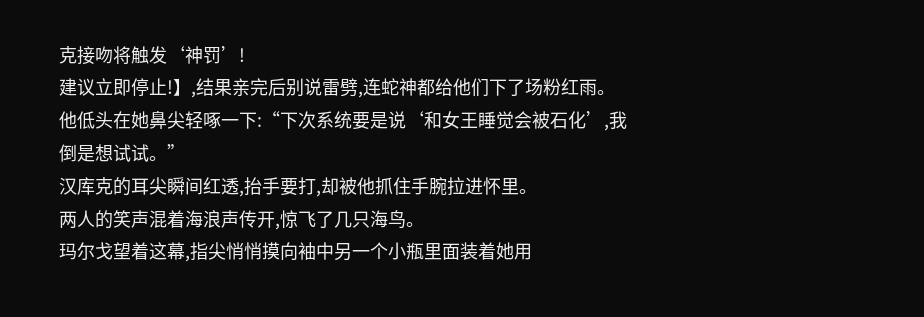克接吻将触发‘神罚’!
建议立即停止!】,结果亲完后别说雷劈,连蛇神都给他们下了场粉红雨。
他低头在她鼻尖轻啄一下:“下次系统要是说‘和女王睡觉会被石化’,我倒是想试试。”
汉库克的耳尖瞬间红透,抬手要打,却被他抓住手腕拉进怀里。
两人的笑声混着海浪声传开,惊飞了几只海鸟。
玛尔戈望着这幕,指尖悄悄摸向袖中另一个小瓶里面装着她用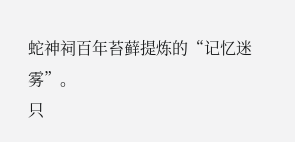蛇神祠百年苔藓提炼的“记忆迷雾”。
只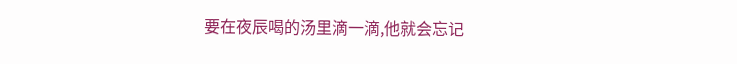要在夜辰喝的汤里滴一滴,他就会忘记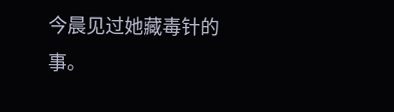今晨见过她藏毒针的事。